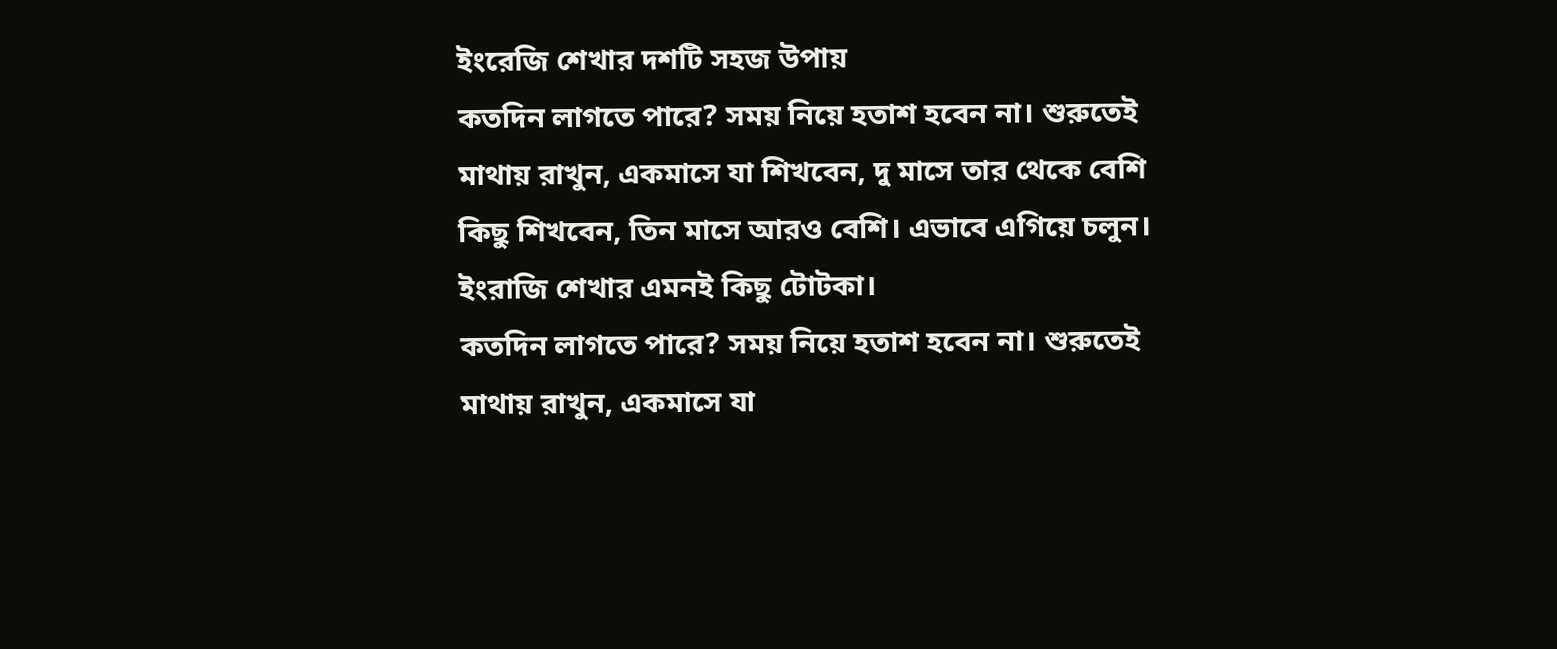ইংরেজি শেখার দশটি সহজ উপায়
কতদিন লাগতে পারে? সময় নিয়ে হতাশ হবেন না। শুরুতেই মাথায় রাখুন, একমাসে যা শিখবেন, দু মাসে তার থেকে বেশি কিছু শিখবেন, তিন মাসে আরও বেশি। এভাবে এগিয়ে চলুন। ইংরাজি শেখার এমনই কিছু টোটকা।
কতদিন লাগতে পারে? সময় নিয়ে হতাশ হবেন না। শুরুতেই মাথায় রাখুন, একমাসে যা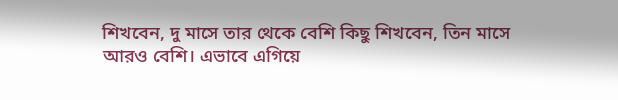শিখবেন, দু মাসে তার থেকে বেশি কিছু শিখবেন, তিন মাসে আরও বেশি। এভাবে এগিয়ে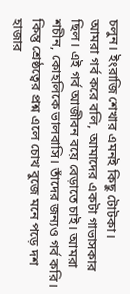চলুন। ইংরাজি শেখার এমনই কিছু টোটকা।
আমরা গর্ব করে বলি, আমাদের একটা গাভাসকার ছিল। এই গর্ব আজীবন বয়ে বেড়াতে চাই। আমরা শচীন, কোহলিকে ভালবাসি। তাঁদের জন্যও গর্ব করি। কিন্তু শ্রেষ্ঠত্বের প্রশ্ন এলে চোখ বুজে মনে পড়ে দশ হাজার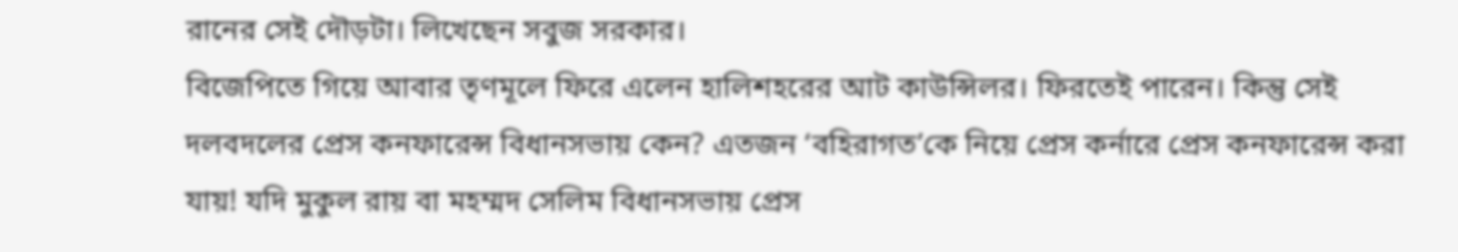রানের সেই দৌড়টা। লিখেছেন সবুজ সরকার।
বিজেপিতে গিয়ে আবার তৃণমূলে ফিরে এলেন হালিশহরের আট কাউন্সিলর। ফিরতেই পারেন। কিন্তু সেই দলবদলের প্রেস কনফারেন্স বিধানসভায় কেন? এতজন ‘বহিরাগত’কে নিয়ে প্রেস কর্নারে প্রেস কনফারেন্স করা যায়! যদি মুকুল রায় বা মহম্মদ সেলিম বিধানসভায় প্রেস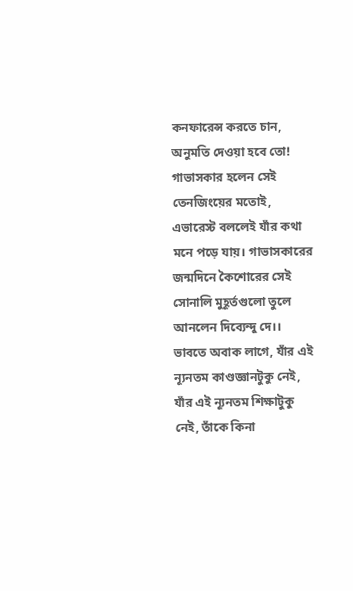কনফারেন্স করতে চান, অনুমতি দেওয়া হবে তো!
গাভাসকার হলেন সেই তেনজিংয়ের মতোই, এভারেস্ট বললেই যাঁর কথা মনে পড়ে যায়। গাভাসকারের জন্মদিনে কৈশোরের সেই সোনালি মুহূর্তগুলো তুলে আনলেন দিব্যেন্দু দে।।
ভাবতে অবাক লাগে, যাঁর এই ন্যূনতম কাণ্ডজ্ঞানটুকু নেই, যাঁর এই ন্যূনতম শিক্ষাটুকু নেই, তাঁকে কিনা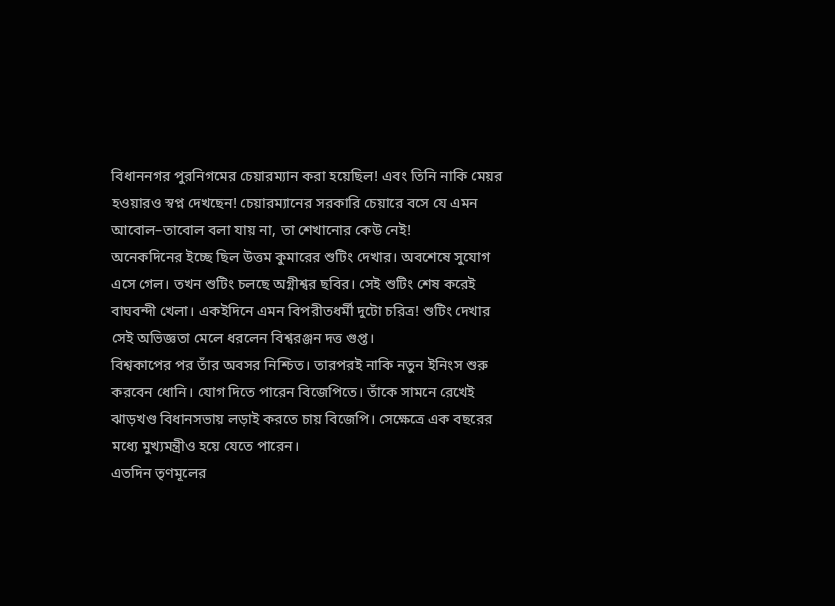বিধাননগর পুরনিগমের চেয়ারম্যান করা হয়েছিল! এবং তিনি নাকি মেয়র হওয়ারও স্বপ্ন দেখছেন! চেয়ারম্যানের সরকারি চেয়ারে বসে যে এমন আবোল–তাবোল বলা যায় না, তা শেখানোর কেউ নেই!
অনেকদিনের ইচ্ছে ছিল উত্তম কুমারের শুটিং দেখার। অবশেষে সুযোগ এসে গেল। তখন শুটিং চলছে অগ্নীশ্বর ছবির। সেই শুটিং শেষ করেই বাঘবন্দী খেলা। একইদিনে এমন বিপরীতধর্মী দুটো চরিত্র! শুটিং দেখার সেই অভিজ্ঞতা মেলে ধরলেন বিশ্বরঞ্জন দত্ত গুপ্ত।
বিশ্বকাপের পর তাঁর অবসর নিশ্চিত। তারপরই নাকি নতুন ইনিংস শুরু করবেন ধোনি। যোগ দিতে পারেন বিজেপিতে। তাঁকে সামনে রেখেই ঝাড়খণ্ড বিধানসভায় লড়াই করতে চায় বিজেপি। সেক্ষেত্রে এক বছরের মধ্যে মুখ্যমন্ত্রীও হয়ে যেতে পারেন।
এতদিন তৃণমূলের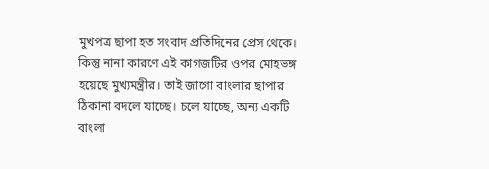মুখপত্র ছাপা হত সংবাদ প্রতিদিনের প্রেস থেকে। কিন্তু নানা কারণে এই কাগজটির ওপর মোহভঙ্গ হয়েছে মুখ্যমন্ত্রীর। তাই জাগো বাংলার ছাপার ঠিকানা বদলে যাচ্ছে। চলে যাচ্ছে, অন্য একটি বাংলা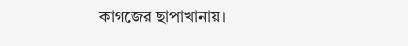কাগজের ছাপাখানায়।